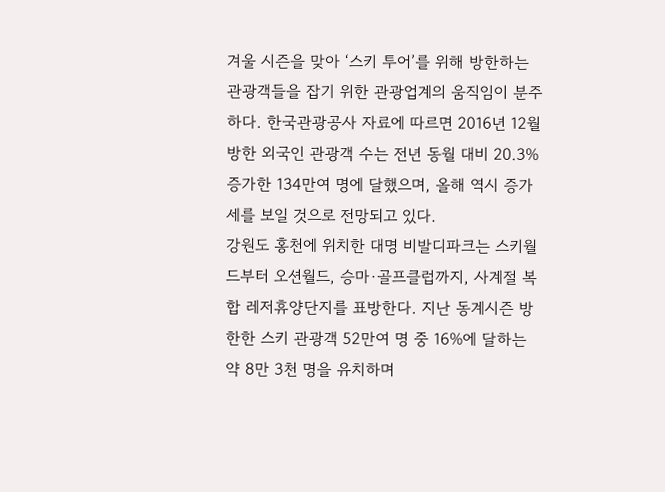겨울 시즌을 맞아 ‘스키 투어’를 위해 방한하는 관광객들을 잡기 위한 관광업계의 움직임이 분주하다. 한국관광공사 자료에 따르면 2016년 12월 방한 외국인 관광객 수는 전년 동월 대비 20.3% 증가한 134만여 명에 달했으며, 올해 역시 증가세를 보일 것으로 전망되고 있다.
강원도 홍천에 위치한 대명 비발디파크는 스키월드부터 오션월드, 승마·골프클럽까지, 사계절 복합 레저휴양단지를 표방한다. 지난 동계시즌 방한한 스키 관광객 52만여 명 중 16%에 달하는 약 8만 3천 명을 유치하며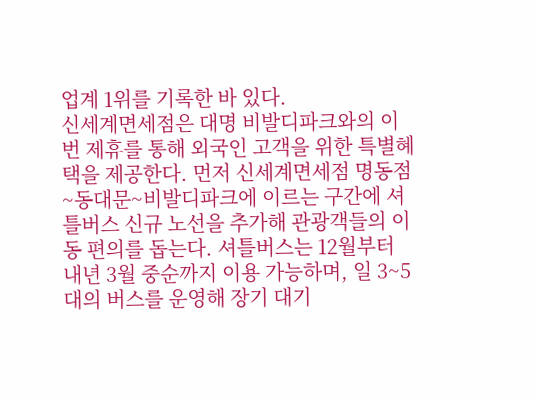업계 1위를 기록한 바 있다.
신세계면세점은 대명 비발디파크와의 이번 제휴를 통해 외국인 고객을 위한 특별혜택을 제공한다. 먼저 신세계면세점 명동점~동대문~비발디파크에 이르는 구간에 셔틀버스 신규 노선을 추가해 관광객들의 이동 편의를 돕는다. 셔틀버스는 12월부터 내년 3월 중순까지 이용 가능하며, 일 3~5대의 버스를 운영해 장기 대기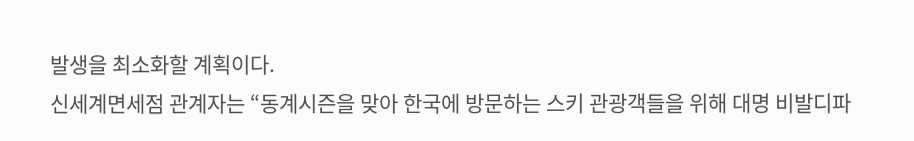발생을 최소화할 계획이다.
신세계면세점 관계자는 “동계시즌을 맞아 한국에 방문하는 스키 관광객들을 위해 대명 비발디파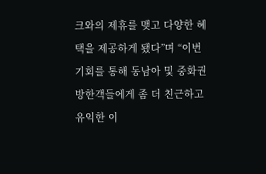크와의 제휴를 맺고 다양한 혜택을 제공하게 됐다”며 “이번 기회를 통해 동남아 및 중화권 방한객들에게 좀 더 친근하고 유익한 이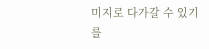미지로 다가갈 수 있기를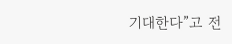기대한다”고 전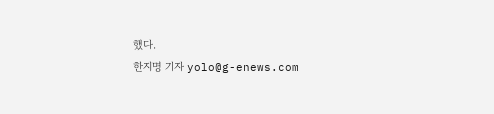했다.
한지명 기자 yolo@g-enews.com